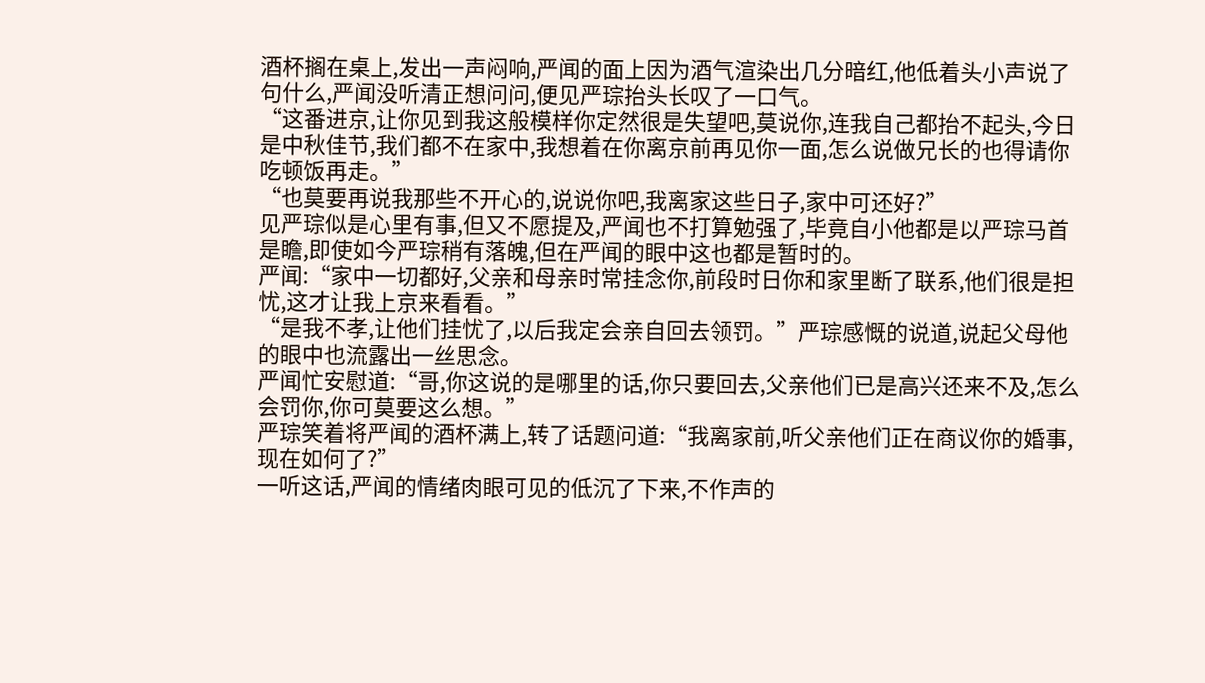酒杯搁在桌上,发出一声闷响,严闻的面上因为酒气渲染出几分暗红,他低着头小声说了句什么,严闻没听清正想问问,便见严琮抬头长叹了一口气。
“这番进京,让你见到我这般模样你定然很是失望吧,莫说你,连我自己都抬不起头,今日是中秋佳节,我们都不在家中,我想着在你离京前再见你一面,怎么说做兄长的也得请你吃顿饭再走。”
“也莫要再说我那些不开心的,说说你吧,我离家这些日子,家中可还好?”
见严琮似是心里有事,但又不愿提及,严闻也不打算勉强了,毕竟自小他都是以严琮马首是瞻,即使如今严琮稍有落魄,但在严闻的眼中这也都是暂时的。
严闻:“家中一切都好,父亲和母亲时常挂念你,前段时日你和家里断了联系,他们很是担忧,这才让我上京来看看。”
“是我不孝,让他们挂忧了,以后我定会亲自回去领罚。”严琮感慨的说道,说起父母他的眼中也流露出一丝思念。
严闻忙安慰道:“哥,你这说的是哪里的话,你只要回去,父亲他们已是高兴还来不及,怎么会罚你,你可莫要这么想。”
严琮笑着将严闻的酒杯满上,转了话题问道:“我离家前,听父亲他们正在商议你的婚事,现在如何了?”
一听这话,严闻的情绪肉眼可见的低沉了下来,不作声的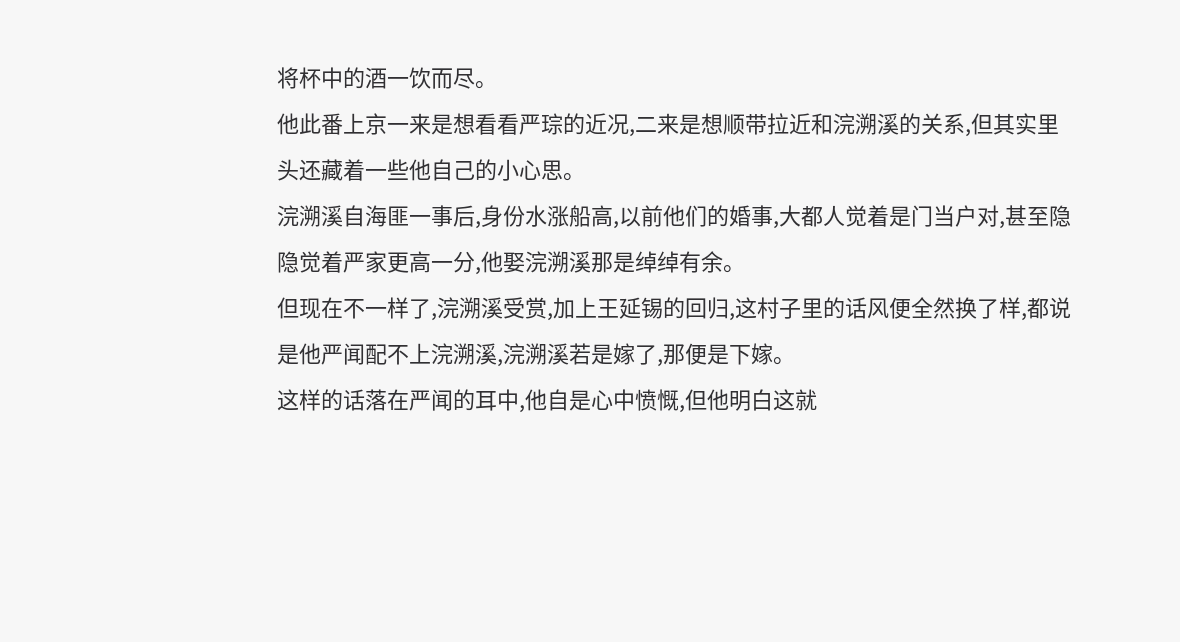将杯中的酒一饮而尽。
他此番上京一来是想看看严琮的近况,二来是想顺带拉近和浣溯溪的关系,但其实里头还藏着一些他自己的小心思。
浣溯溪自海匪一事后,身份水涨船高,以前他们的婚事,大都人觉着是门当户对,甚至隐隐觉着严家更高一分,他娶浣溯溪那是绰绰有余。
但现在不一样了,浣溯溪受赏,加上王延锡的回归,这村子里的话风便全然换了样,都说是他严闻配不上浣溯溪,浣溯溪若是嫁了,那便是下嫁。
这样的话落在严闻的耳中,他自是心中愤慨,但他明白这就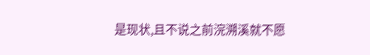是现状,且不说之前浣溯溪就不愿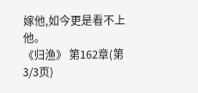嫁他,如今更是看不上他。
《归渔》 第162章(第3/3页)